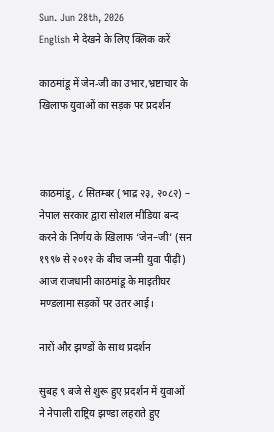Sun. Jun 28th, 2026
English मे देखने के लिए क्लिक करें

काठमांडू में जेन-जी का उभार,भ्रष्टाचार के खिलाफ युवाओं का सड़क पर प्रदर्शन



काठमांडू, ८ सितम्बर (भाद्र २३, २०८२) – नेपाल सरकार द्वारा सोशल मीडिया बन्द करने के निर्णय के खिलाफ ‘जेन–जी’ (सन १९९७ से २०१२ के बीच जन्मी युवा पीढ़ी) आज राजधानी काठमांडू के माइतीघर मण्डलामा सड़कों पर उतर आई।

नारों और झण्डों के साथ प्रदर्शन

सुबह ९ बजे से शुरू हुए प्रदर्शन में युवाओं ने नेपाली राष्ट्रिय झण्डा लहराते हुए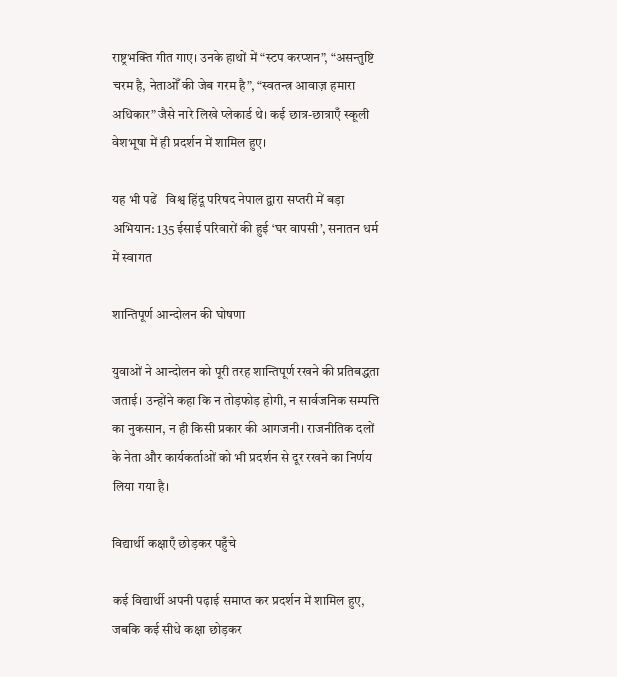राष्ट्रभक्ति गीत गाए। उनके हाथों में “स्टप करप्शन”, “असन्तुष्टि चरम है, नेताओँ की जेब गरम है”, “स्वतन्त्र आवाज़ हमारा अधिकार” जैसे नारे लिखे प्लेकार्ड थे। कई छात्र-छात्राएँ स्कूली वेशभूषा में ही प्रदर्शन में शामिल हुए।

यह भी पढें   विश्व हिंदू परिषद नेपाल द्वारा सप्तरी में बड़ा अभियान: 135 ईसाई परिवारों की हुई ‘घर वापसी’, सनातन धर्म में स्वागत

शान्तिपूर्ण आन्दोलन की घोषणा

युवाओं ने आन्दोलन को पूरी तरह शान्तिपूर्ण रखने की प्रतिबद्धता जताई। उन्होंने कहा कि न तोड़फोड़ होगी, न सार्वजनिक सम्पत्ति का नुकसान, न ही किसी प्रकार की आगजनी। राजनीतिक दलों के नेता और कार्यकर्ताओं को भी प्रदर्शन से दूर रखने का निर्णय लिया गया है।

विद्यार्थी कक्षाएँ छोड़कर पहुँचे

कई विद्यार्थी अपनी पढ़ाई समाप्त कर प्रदर्शन में शामिल हुए, जबकि कई सीधे कक्षा छोड़कर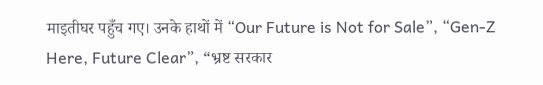माइतीघर पहुँच गए। उनके हाथों में “Our Future is Not for Sale”, “Gen-Z Here, Future Clear”, “भ्रष्ट सरकार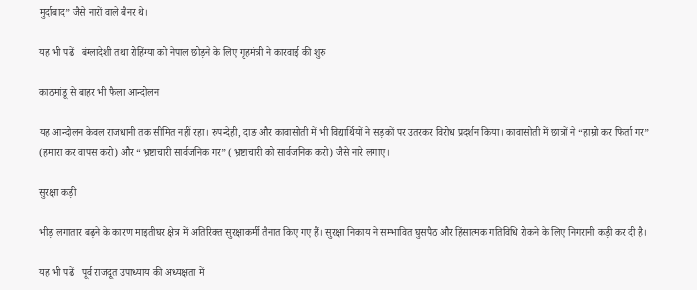मुर्दाबाद” जैसे नारों वाले बैनर थे।

यह भी पढें   बंग्लादेशी तथा रोहिंग्या को नेपाल छोड़ने के लिए गृहमंत्री ने कारवाई की शुरु

काठमांडू से बाहर भी फैला आन्दोलन

यह आन्दोलन केवल राजधानी तक सीमित नहीं रहा। रुपन्देही, दाङ और कावासोती में भी विद्यार्थियों ने सड़कों पर उतरकर विरोध प्रदर्शन किया। कावासोती में छात्रों ने “हाम्रो कर फिर्ता गर” (हमारा कर वापस करो) और “भ्रष्टाचारी सार्वजनिक गर” (भ्रष्टाचारी को सार्वजनिक करो) जैसे नारे लगाए।

सुरक्षा कड़ी

भीड़ लगातार बढ़ने के कारण माइतीघर क्षेत्र में अतिरिक्त सुरक्षाकर्मी तैनात किए गए हैं। सुरक्षा निकाय ने सम्भावित घुसपैठ और हिंसात्मक गतिविधि रोकने के लिए निगरानी कड़ी कर दी है।

यह भी पढें   पूर्व राजदूत उपाध्याय की अध्यक्षता में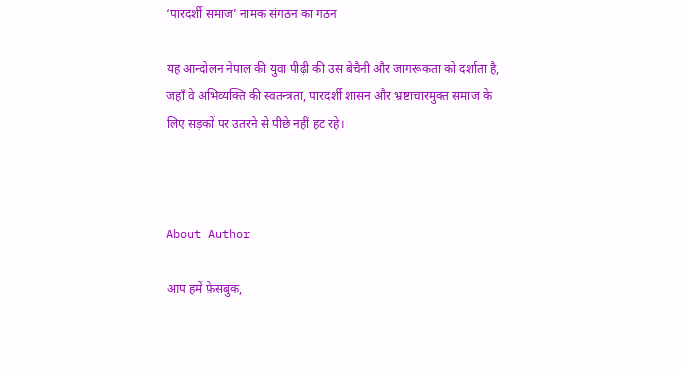‘पारदर्शी समाज’ नामक संगठन का गठन

यह आन्दोलन नेपाल की युवा पीढ़ी की उस बेचैनी और जागरूकता को दर्शाता है, जहाँ वे अभिव्यक्ति की स्वतन्त्रता, पारदर्शी शासन और भ्रष्टाचारमुक्त समाज के लिए सड़कों पर उतरने से पीछे नहीं हट रहे।



About Author

आप हमें फ़ेसबुक,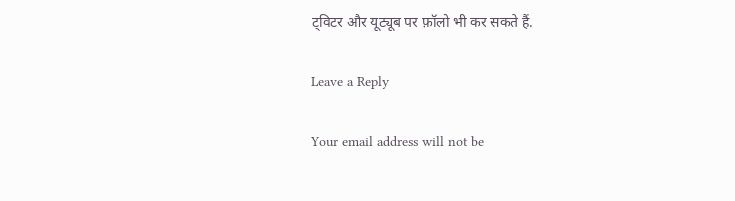ट्विटर और यूट्यूब पर फ़ॉलो भी कर सकते हैं.

Leave a Reply

Your email address will not be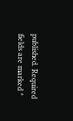published. Required fields are marked *